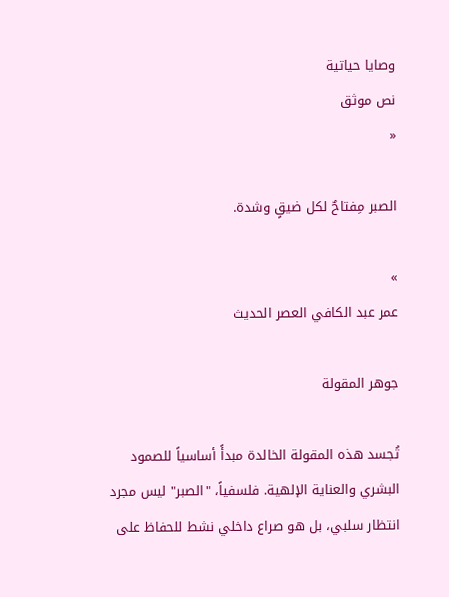وصايا حياتية
نص موثق
«

الصبر مِفتاحٌ لكل ضيقٍ وشدة.

»
عمر عبد الكافي العصر الحديث

جوهر المقولة

تُجسد هذه المقولة الخالدة مبدأً أساسياً للصمود البشري والعناية الإلهية. فلسفياً، "الصبر" ليس مجرد انتظار سلبي، بل هو صراع داخلي نشط للحفاظ على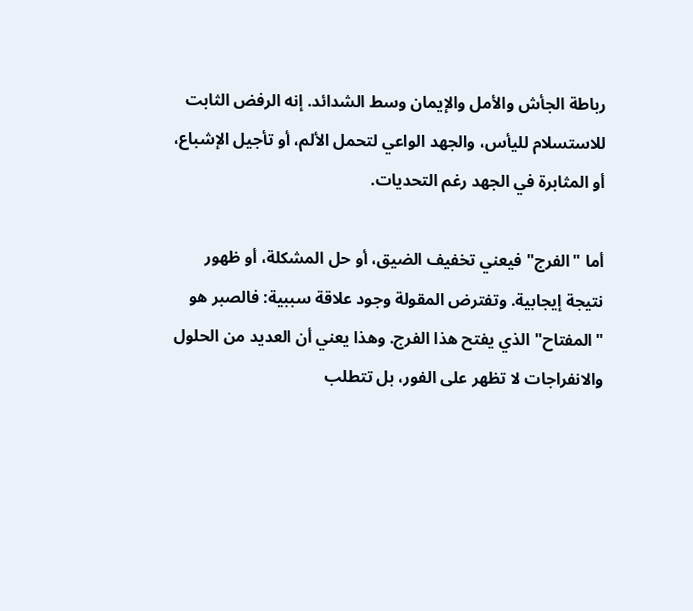رباطة الجأش والأمل والإيمان وسط الشدائد. إنه الرفض الثابت للاستسلام لليأس، والجهد الواعي لتحمل الألم، أو تأجيل الإشباع، أو المثابرة في الجهد رغم التحديات.

أما "الفرج" فيعني تخفيف الضيق، أو حل المشكلة، أو ظهور نتيجة إيجابية. وتفترض المقولة وجود علاقة سببية: فالصبر هو "المفتاح" الذي يفتح هذا الفرج. وهذا يعني أن العديد من الحلول والانفراجات لا تظهر على الفور، بل تتطلب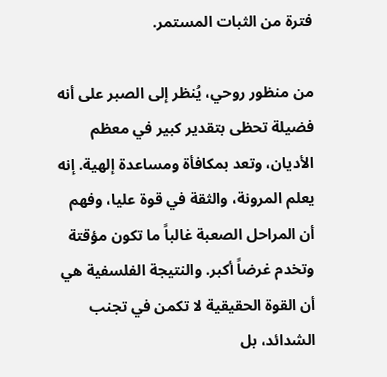فترة من الثبات المستمر.

من منظور روحي، يُنظر إلى الصبر على أنه فضيلة تحظى بتقدير كبير في معظم الأديان، وتعد بمكافأة ومساعدة إلهية. إنه يعلم المرونة، والثقة في قوة عليا، وفهم أن المراحل الصعبة غالباً ما تكون مؤقتة وتخدم غرضاً أكبر. والنتيجة الفلسفية هي أن القوة الحقيقية لا تكمن في تجنب الشدائد، بل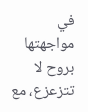في مواجهتها بروح لا تتزعزع، مع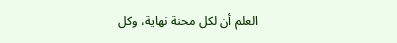العلم أن لكل محنة نهاية، وكل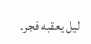ليل يعقبه فجر.